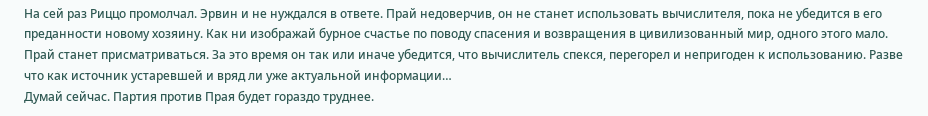На сей раз Риццо промолчал. Эрвин и не нуждался в ответе. Прай недоверчив, он не станет использовать вычислителя, пока не убедится в его преданности новому хозяину. Как ни изображай бурное счастье по поводу спасения и возвращения в цивилизованный мир, одного этого мало. Прай станет присматриваться. За это время он так или иначе убедится, что вычислитель спекся, перегорел и непригоден к использованию. Разве что как источник устаревшей и вряд ли уже актуальной информации…
Думай сейчас. Партия против Прая будет гораздо труднее.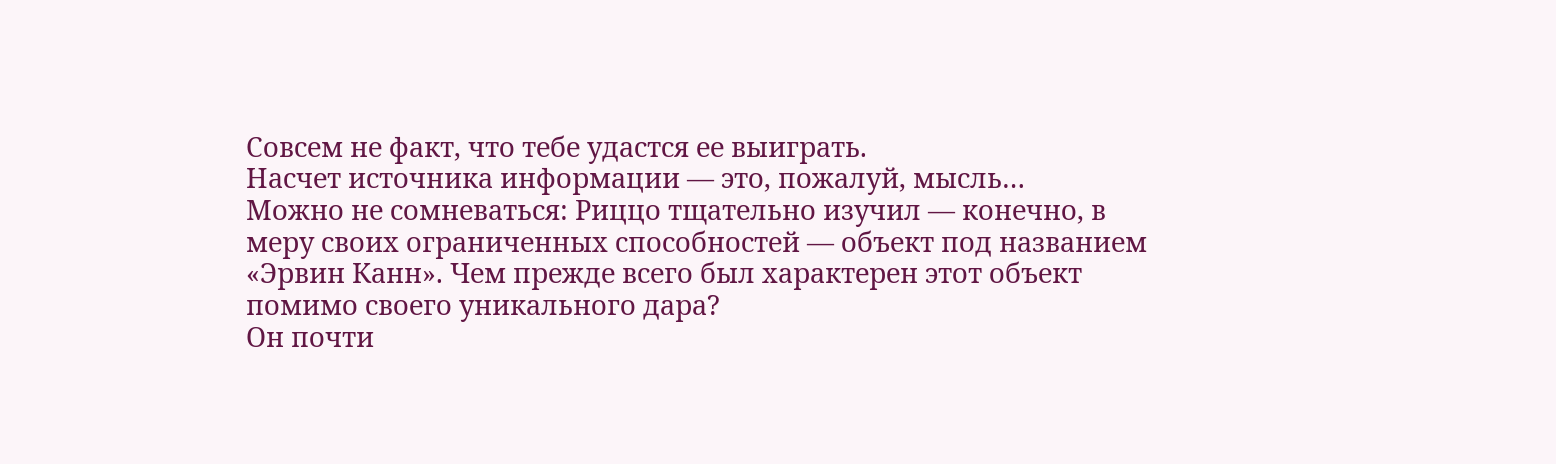Совсем не факт, что тебе удастся ее выиграть.
Насчет источника информации — это, пожалуй, мысль…
Можно не сомневаться: Риццо тщательно изучил — конечно, в меру своих ограниченных способностей — объект под названием «Эрвин Канн». Чем прежде всего был характерен этот объект помимо своего уникального дара?
Он почти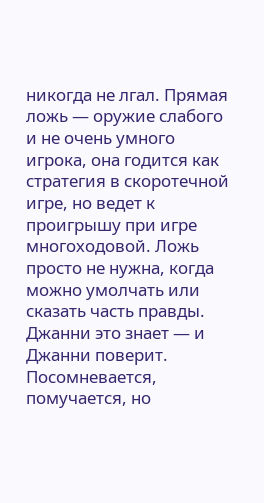никогда не лгал. Прямая ложь — оружие слабого и не очень умного игрока, она годится как стратегия в скоротечной игре, но ведет к проигрышу при игре многоходовой. Ложь просто не нужна, когда можно умолчать или сказать часть правды.
Джанни это знает — и Джанни поверит. Посомневается, помучается, но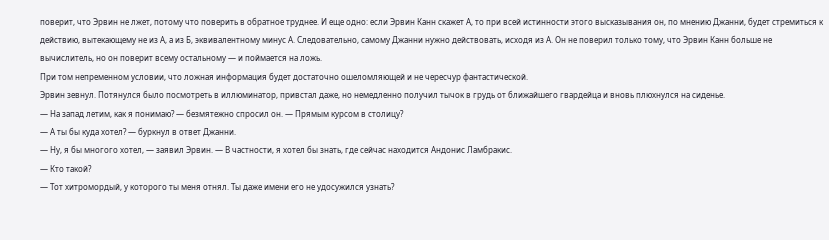поверит, что Эрвин не лжет, потому что поверить в обратное труднее. И еще одно: если Эрвин Канн скажет А, то при всей истинности этого высказывания он, по мнению Джанни, будет стремиться к действию, вытекающему не из А, а из Б, эквивалентному минус А. Следовательно, самому Джанни нужно действовать, исходя из А. Он не поверил только тому, что Эрвин Канн больше не вычислитель, но он поверит всему остальному — и поймается на ложь.
При том непременном условии, что ложная информация будет достаточно ошеломляющей и не чересчур фантастической.
Эрвин зевнул. Потянулся было посмотреть в иллюминатор, привстал даже, но немедленно получил тычок в грудь от ближайшего гвардейца и вновь плюхнулся на сиденье.
— На запад летим, как я понимаю? — безмятежно спросил он. — Прямым курсом в столицу?
— А ты бы куда хотел? — буркнул в ответ Джанни.
— Ну, я бы многого хотел, — заявил Эрвин. — В частности, я хотел бы знать, где сейчас находится Андонис Ламбракис.
— Кто такой?
— Тот хитромордый, у которого ты меня отнял. Ты даже имени его не удосужился узнать?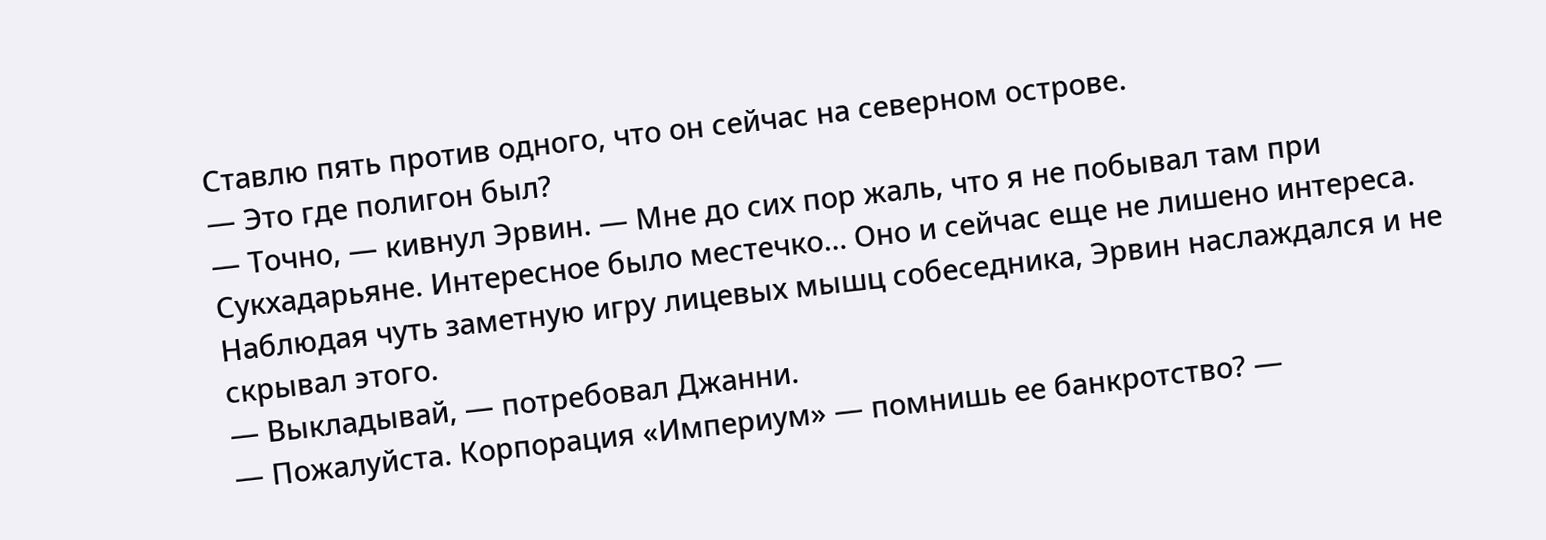Ставлю пять против одного, что он сейчас на северном острове.
— Это где полигон был?
— Точно, — кивнул Эрвин. — Мне до сих пор жаль, что я не побывал там при Сукхадарьяне. Интересное было местечко… Оно и сейчас еще не лишено интереса.
Наблюдая чуть заметную игру лицевых мышц собеседника, Эрвин наслаждался и не скрывал этого.
— Выкладывай, — потребовал Джанни.
— Пожалуйста. Корпорация «Империум» — помнишь ее банкротство? —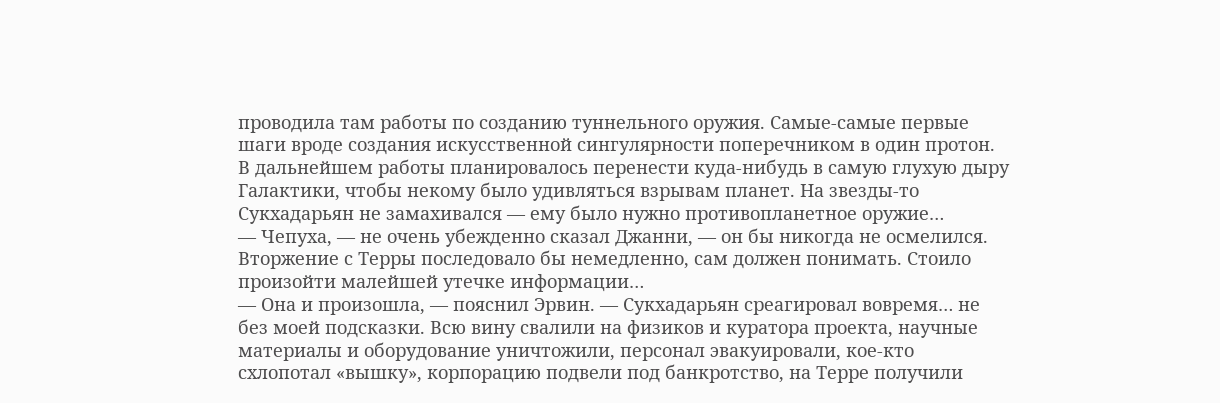проводила там работы по созданию туннельного оружия. Самые-самые первые шаги вроде создания искусственной сингулярности поперечником в один протон. В дальнейшем работы планировалось перенести куда-нибудь в самую глухую дыру Галактики, чтобы некому было удивляться взрывам планет. На звезды-то Сукхадарьян не замахивался — ему было нужно противопланетное оружие…
— Чепуха, — не очень убежденно сказал Джанни, — он бы никогда не осмелился. Вторжение с Терры последовало бы немедленно, сам должен понимать. Стоило произойти малейшей утечке информации…
— Она и произошла, — пояснил Эрвин. — Сукхадарьян среагировал вовремя… не без моей подсказки. Всю вину свалили на физиков и куратора проекта, научные материалы и оборудование уничтожили, персонал эвакуировали, кое-кто схлопотал «вышку», корпорацию подвели под банкротство, на Терре получили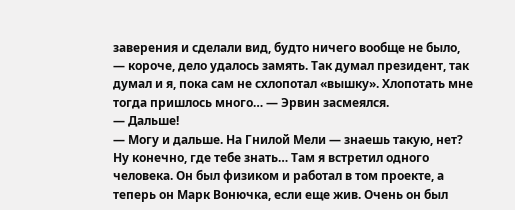заверения и сделали вид, будто ничего вообще не было, — короче, дело удалось замять. Так думал президент, так думал и я, пока сам не схлопотал «вышку». Хлопотать мне тогда пришлось много… — Эрвин засмеялся.
— Дальше!
— Могу и дальше. На Гнилой Мели — знаешь такую, нет? Ну конечно, где тебе знать… Там я встретил одного человека. Он был физиком и работал в том проекте, а теперь он Марк Вонючка, если еще жив. Очень он был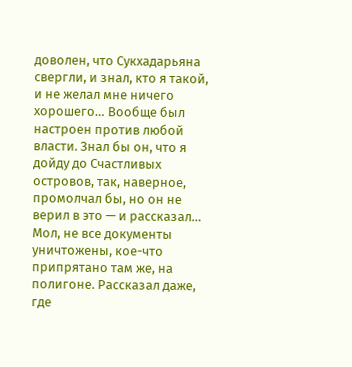доволен, что Сукхадарьяна свергли, и знал, кто я такой, и не желал мне ничего хорошего… Вообще был настроен против любой власти. Знал бы он, что я дойду до Счастливых островов, так, наверное, промолчал бы, но он не верил в это — и рассказал… Мол, не все документы уничтожены, кое-что припрятано там же, на полигоне. Рассказал даже, где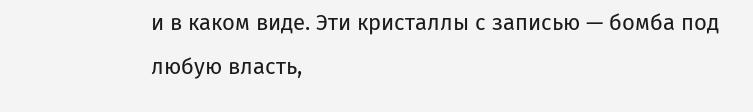и в каком виде. Эти кристаллы с записью — бомба под любую власть,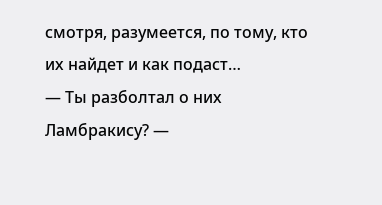смотря, разумеется, по тому, кто их найдет и как подаст…
— Ты разболтал о них Ламбракису? —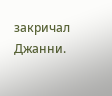закричал Джанни.